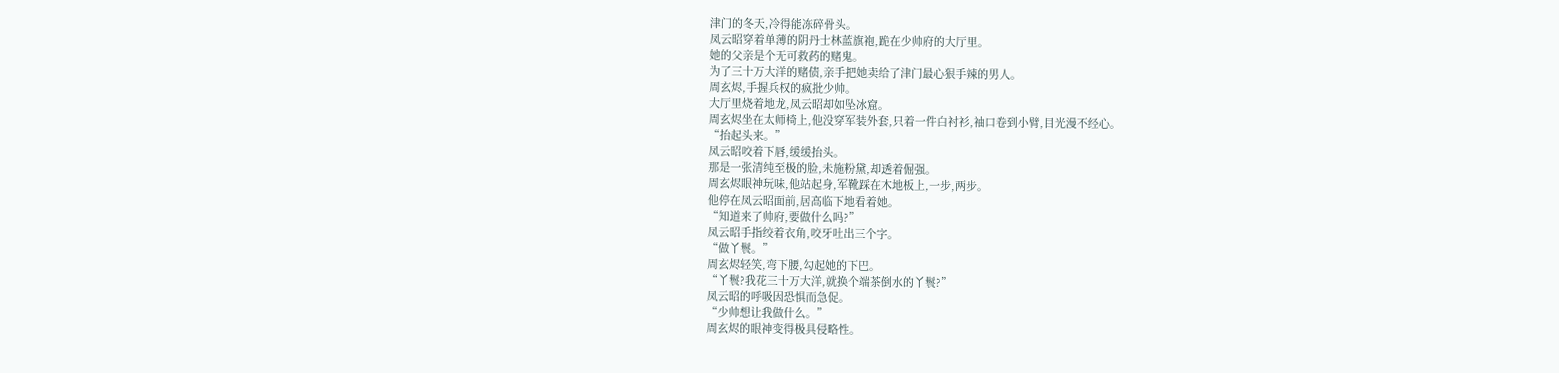津门的冬天,冷得能冻碎骨头。
凤云昭穿着单薄的阴丹士林蓝旗袍,跪在少帅府的大厅里。
她的父亲是个无可救药的赌鬼。
为了三十万大洋的赌债,亲手把她卖给了津门最心狠手辣的男人。
周玄烬,手握兵权的疯批少帅。
大厅里烧着地龙,凤云昭却如坠冰窟。
周玄烬坐在太师椅上,他没穿军装外套,只着一件白衬衫,袖口卷到小臂,目光漫不经心。
“抬起头来。”
凤云昭咬着下唇,缓缓抬头。
那是一张清纯至极的脸,未施粉黛,却透着倔强。
周玄烬眼神玩味,他站起身,军靴踩在木地板上,一步,两步。
他停在凤云昭面前,居高临下地看着她。
“知道来了帅府,要做什么吗?”
凤云昭手指绞着衣角,咬牙吐出三个字。
“做丫鬟。”
周玄烬轻笑,弯下腰,勾起她的下巴。
“丫鬟?我花三十万大洋,就换个端茶倒水的丫鬟?”
凤云昭的呼吸因恐惧而急促。
“少帅想让我做什么。”
周玄烬的眼神变得极具侵略性。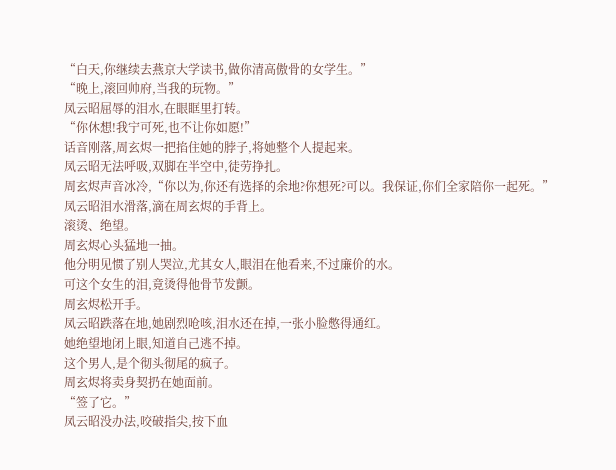“白天,你继续去燕京大学读书,做你清高傲骨的女学生。”
“晚上,滚回帅府,当我的玩物。”
凤云昭屈辱的泪水,在眼眶里打转。
“你休想!我宁可死,也不让你如愿!”
话音刚落,周玄烬一把掐住她的脖子,将她整个人提起来。
凤云昭无法呼吸,双脚在半空中,徒劳挣扎。
周玄烬声音冰冷,“你以为,你还有选择的余地?你想死?可以。我保证,你们全家陪你一起死。”
凤云昭泪水滑落,滴在周玄烬的手背上。
滚烫、绝望。
周玄烬心头猛地一抽。
他分明见惯了别人哭泣,尤其女人,眼泪在他看来,不过廉价的水。
可这个女生的泪,竟烫得他骨节发颤。
周玄烬松开手。
凤云昭跌落在地,她剧烈呛咳,泪水还在掉,一张小脸憋得通红。
她绝望地闭上眼,知道自己逃不掉。
这个男人,是个彻头彻尾的疯子。
周玄烬将卖身契扔在她面前。
“签了它。”
凤云昭没办法,咬破指尖,按下血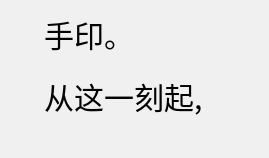手印。
从这一刻起,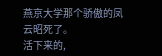燕京大学那个骄傲的凤云昭死了。
活下来的,